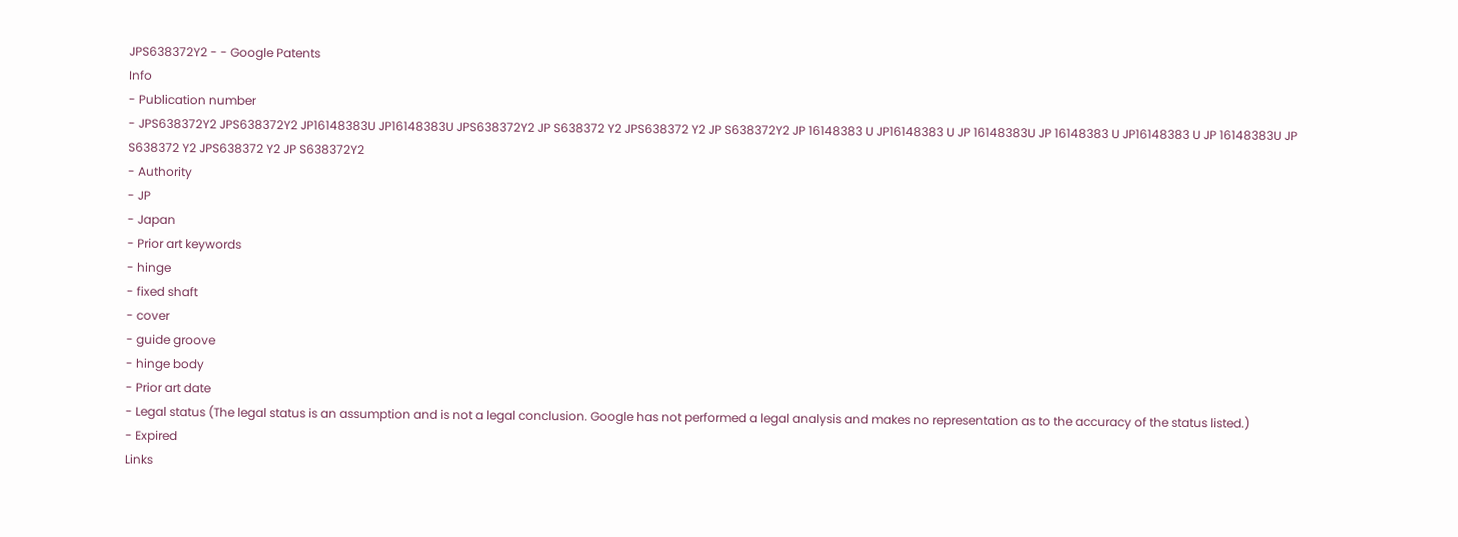JPS638372Y2 - - Google Patents
Info
- Publication number
- JPS638372Y2 JPS638372Y2 JP16148383U JP16148383U JPS638372Y2 JP S638372 Y2 JPS638372 Y2 JP S638372Y2 JP 16148383 U JP16148383 U JP 16148383U JP 16148383 U JP16148383 U JP 16148383U JP S638372 Y2 JPS638372 Y2 JP S638372Y2
- Authority
- JP
- Japan
- Prior art keywords
- hinge
- fixed shaft
- cover
- guide groove
- hinge body
- Prior art date
- Legal status (The legal status is an assumption and is not a legal conclusion. Google has not performed a legal analysis and makes no representation as to the accuracy of the status listed.)
- Expired
Links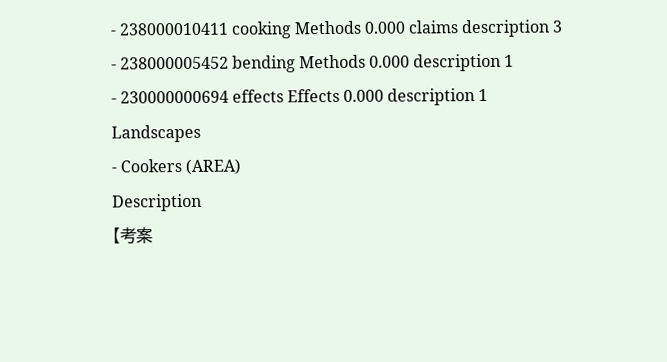- 238000010411 cooking Methods 0.000 claims description 3
- 238000005452 bending Methods 0.000 description 1
- 230000000694 effects Effects 0.000 description 1
Landscapes
- Cookers (AREA)
Description
【考案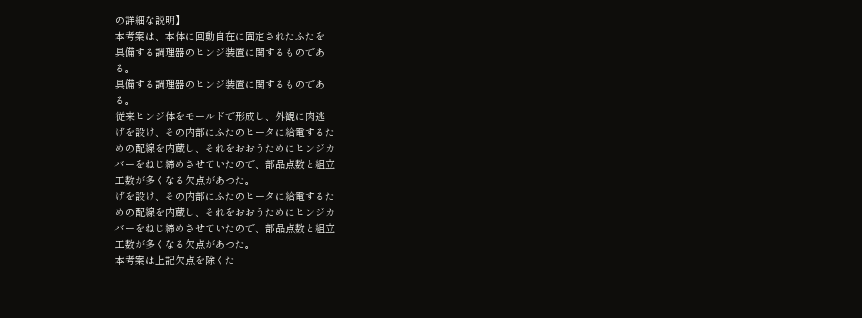の詳細な説明】
本考案は、本体に回動自在に固定されたふたを
具備する調理器のヒンジ装置に関するものであ
る。
具備する調理器のヒンジ装置に関するものであ
る。
従来ヒンジ体をモールドで形成し、外観に肉逃
げを設け、その内部にふたのヒータに給電するた
めの配線を内蔵し、それをおおうためにヒンジカ
バーをねじ締めさせていたので、部品点数と組立
工数が多くなる欠点があつた。
げを設け、その内部にふたのヒータに給電するた
めの配線を内蔵し、それをおおうためにヒンジカ
バーをねじ締めさせていたので、部品点数と組立
工数が多くなる欠点があつた。
本考案は上記欠点を除くた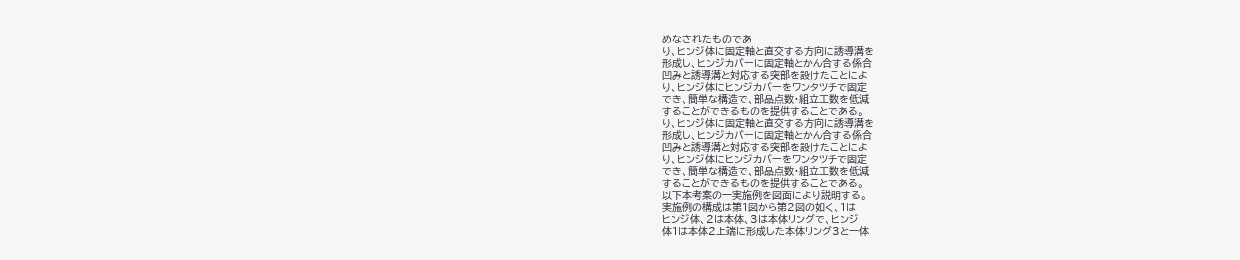めなされたものであ
り、ヒンジ体に固定軸と直交する方向に誘導溝を
形成し、ヒンジカバーに固定軸とかん合する係合
凹みと誘導溝と対応する突部を設けたことによ
り、ヒンジ体にヒンジカバーをワンタツチで固定
でき、簡単な構造で、部品点数・組立工数を低減
することができるものを提供することである。
り、ヒンジ体に固定軸と直交する方向に誘導溝を
形成し、ヒンジカバーに固定軸とかん合する係合
凹みと誘導溝と対応する突部を設けたことによ
り、ヒンジ体にヒンジカバーをワンタツチで固定
でき、簡単な構造で、部品点数・組立工数を低減
することができるものを提供することである。
以下本考案の一実施例を図面により説明する。
実施例の構成は第1図から第2図の如く、1は
ヒンジ体、2は本体、3は本体リングで、ヒンジ
体1は本体2上端に形成した本体リング3と一体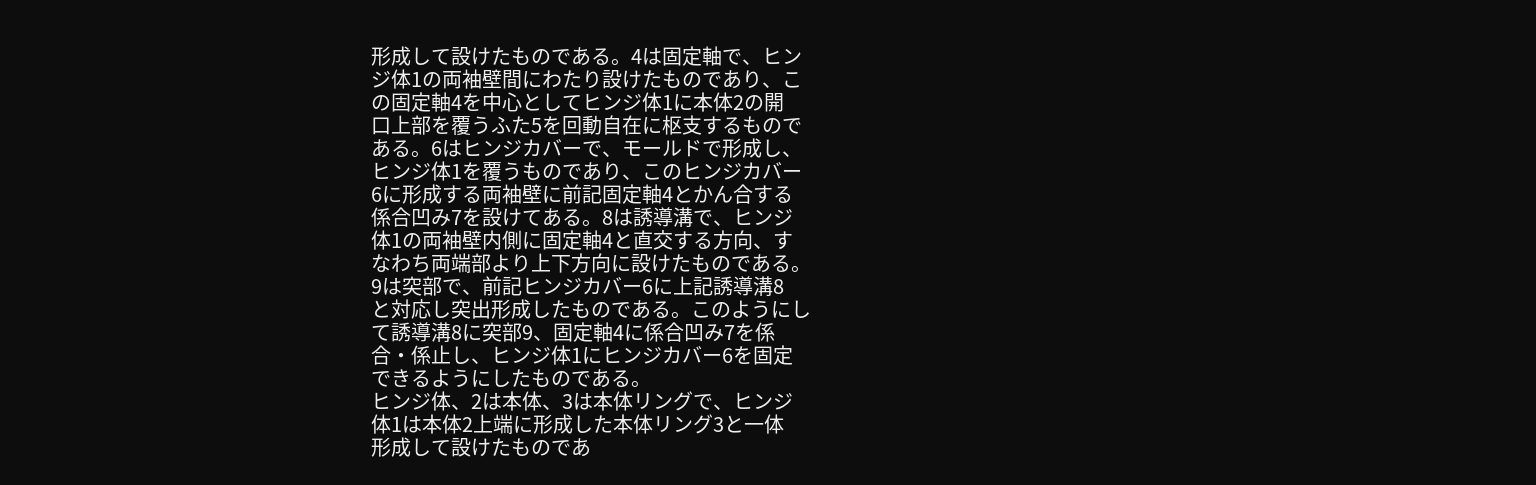形成して設けたものである。4は固定軸で、ヒン
ジ体1の両袖壁間にわたり設けたものであり、こ
の固定軸4を中心としてヒンジ体1に本体2の開
口上部を覆うふた5を回動自在に枢支するもので
ある。6はヒンジカバーで、モールドで形成し、
ヒンジ体1を覆うものであり、このヒンジカバー
6に形成する両袖壁に前記固定軸4とかん合する
係合凹み7を設けてある。8は誘導溝で、ヒンジ
体1の両袖壁内側に固定軸4と直交する方向、す
なわち両端部より上下方向に設けたものである。
9は突部で、前記ヒンジカバー6に上記誘導溝8
と対応し突出形成したものである。このようにし
て誘導溝8に突部9、固定軸4に係合凹み7を係
合・係止し、ヒンジ体1にヒンジカバー6を固定
できるようにしたものである。
ヒンジ体、2は本体、3は本体リングで、ヒンジ
体1は本体2上端に形成した本体リング3と一体
形成して設けたものであ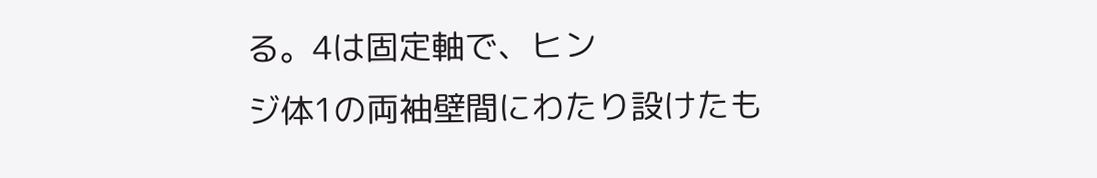る。4は固定軸で、ヒン
ジ体1の両袖壁間にわたり設けたも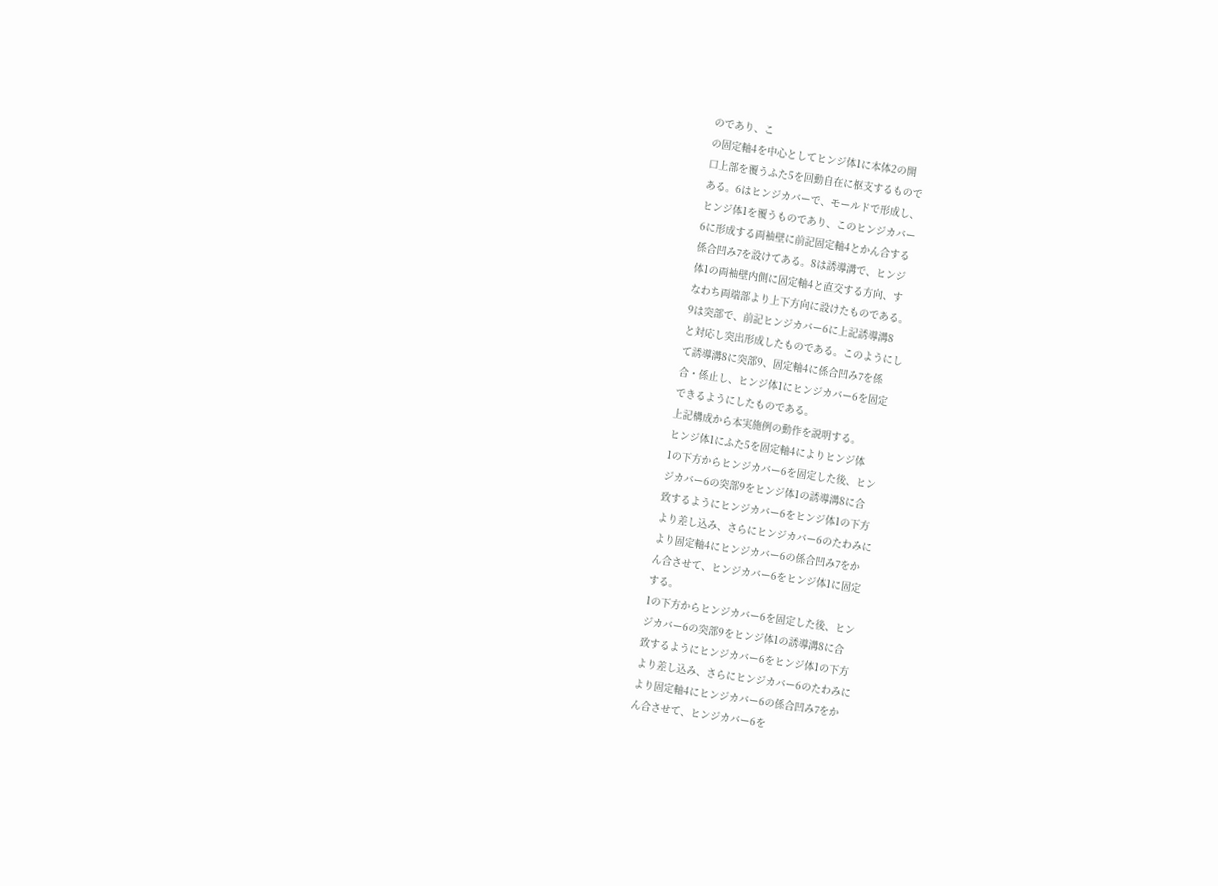のであり、こ
の固定軸4を中心としてヒンジ体1に本体2の開
口上部を覆うふた5を回動自在に枢支するもので
ある。6はヒンジカバーで、モールドで形成し、
ヒンジ体1を覆うものであり、このヒンジカバー
6に形成する両袖壁に前記固定軸4とかん合する
係合凹み7を設けてある。8は誘導溝で、ヒンジ
体1の両袖壁内側に固定軸4と直交する方向、す
なわち両端部より上下方向に設けたものである。
9は突部で、前記ヒンジカバー6に上記誘導溝8
と対応し突出形成したものである。このようにし
て誘導溝8に突部9、固定軸4に係合凹み7を係
合・係止し、ヒンジ体1にヒンジカバー6を固定
できるようにしたものである。
上記構成から本実施例の動作を説明する。
ヒンジ体1にふた5を固定軸4によりヒンジ体
1の下方からヒンジカバー6を固定した後、ヒン
ジカバー6の突部9をヒンジ体1の誘導溝8に合
致するようにヒンジカバー6をヒンジ体1の下方
より差し込み、さらにヒンジカバー6のたわみに
より固定軸4にヒンジカバー6の係合凹み7をか
ん合させて、ヒンジカバー6をヒンジ体1に固定
する。
1の下方からヒンジカバー6を固定した後、ヒン
ジカバー6の突部9をヒンジ体1の誘導溝8に合
致するようにヒンジカバー6をヒンジ体1の下方
より差し込み、さらにヒンジカバー6のたわみに
より固定軸4にヒンジカバー6の係合凹み7をか
ん合させて、ヒンジカバー6を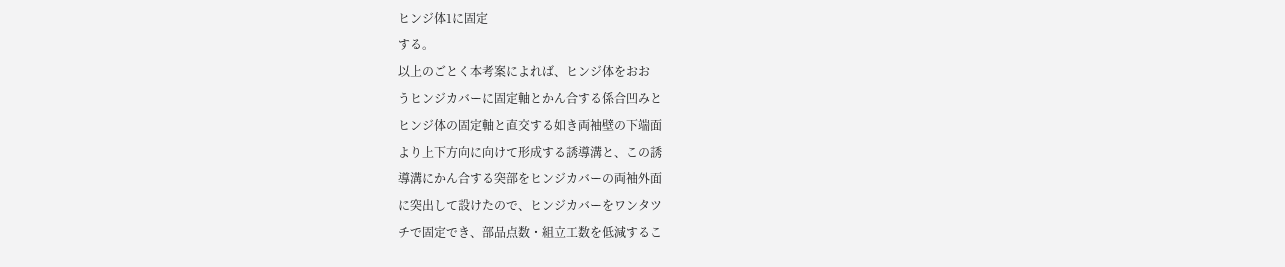ヒンジ体1に固定
する。
以上のごとく本考案によれば、ヒンジ体をおお
うヒンジカバーに固定軸とかん合する係合凹みと
ヒンジ体の固定軸と直交する如き両袖壁の下端面
より上下方向に向けて形成する誘導溝と、この誘
導溝にかん合する突部をヒンジカバーの両袖外面
に突出して設けたので、ヒンジカバーをワンタツ
チで固定でき、部品点数・組立工数を低減するこ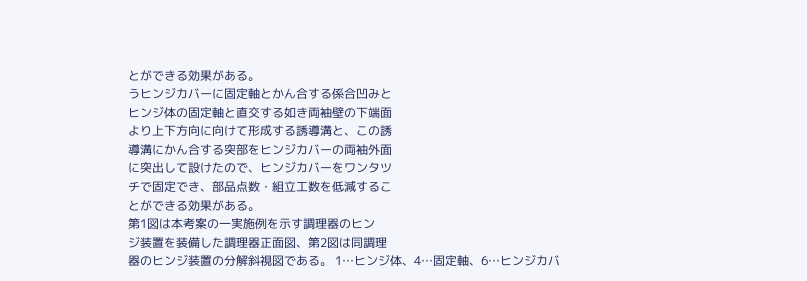とができる効果がある。
うヒンジカバーに固定軸とかん合する係合凹みと
ヒンジ体の固定軸と直交する如き両袖壁の下端面
より上下方向に向けて形成する誘導溝と、この誘
導溝にかん合する突部をヒンジカバーの両袖外面
に突出して設けたので、ヒンジカバーをワンタツ
チで固定でき、部品点数・組立工数を低減するこ
とができる効果がある。
第1図は本考案の一実施例を示す調理器のヒン
ジ装置を装備した調理器正面図、第2図は同調理
器のヒンジ装置の分解斜視図である。 1…ヒンジ体、4…固定軸、6…ヒンジカバ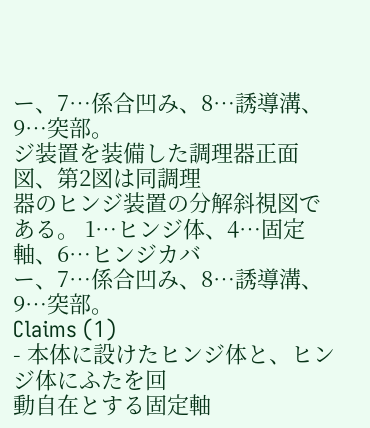ー、7…係合凹み、8…誘導溝、9…突部。
ジ装置を装備した調理器正面図、第2図は同調理
器のヒンジ装置の分解斜視図である。 1…ヒンジ体、4…固定軸、6…ヒンジカバ
ー、7…係合凹み、8…誘導溝、9…突部。
Claims (1)
- 本体に設けたヒンジ体と、ヒンジ体にふたを回
動自在とする固定軸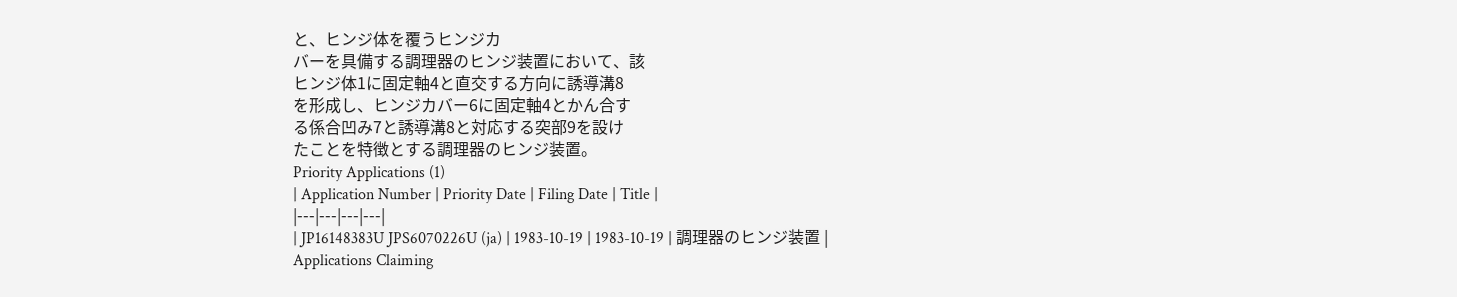と、ヒンジ体を覆うヒンジカ
バーを具備する調理器のヒンジ装置において、該
ヒンジ体1に固定軸4と直交する方向に誘導溝8
を形成し、ヒンジカバー6に固定軸4とかん合す
る係合凹み7と誘導溝8と対応する突部9を設け
たことを特徴とする調理器のヒンジ装置。
Priority Applications (1)
| Application Number | Priority Date | Filing Date | Title |
|---|---|---|---|
| JP16148383U JPS6070226U (ja) | 1983-10-19 | 1983-10-19 | 調理器のヒンジ装置 |
Applications Claiming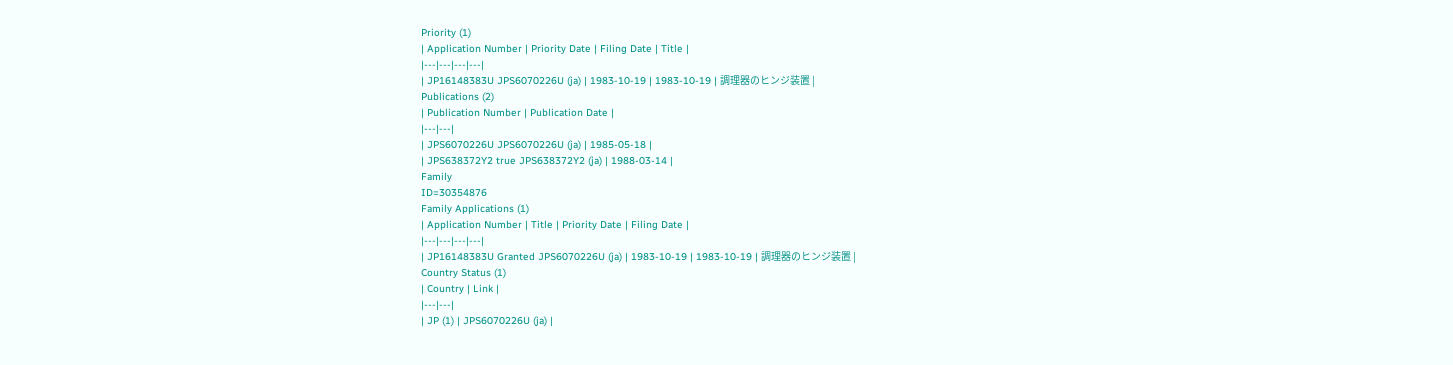Priority (1)
| Application Number | Priority Date | Filing Date | Title |
|---|---|---|---|
| JP16148383U JPS6070226U (ja) | 1983-10-19 | 1983-10-19 | 調理器のヒンジ装置 |
Publications (2)
| Publication Number | Publication Date |
|---|---|
| JPS6070226U JPS6070226U (ja) | 1985-05-18 |
| JPS638372Y2 true JPS638372Y2 (ja) | 1988-03-14 |
Family
ID=30354876
Family Applications (1)
| Application Number | Title | Priority Date | Filing Date |
|---|---|---|---|
| JP16148383U Granted JPS6070226U (ja) | 1983-10-19 | 1983-10-19 | 調理器のヒンジ装置 |
Country Status (1)
| Country | Link |
|---|---|
| JP (1) | JPS6070226U (ja) |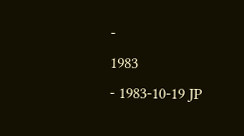-
1983
- 1983-10-19 JP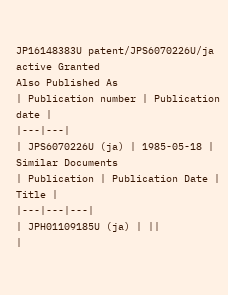JP16148383U patent/JPS6070226U/ja active Granted
Also Published As
| Publication number | Publication date |
|---|---|
| JPS6070226U (ja) | 1985-05-18 |
Similar Documents
| Publication | Publication Date | Title |
|---|---|---|
| JPH01109185U (ja) | ||
|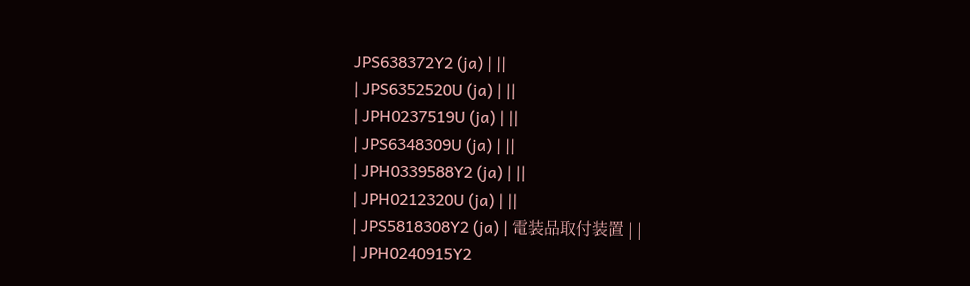JPS638372Y2 (ja) | ||
| JPS6352520U (ja) | ||
| JPH0237519U (ja) | ||
| JPS6348309U (ja) | ||
| JPH0339588Y2 (ja) | ||
| JPH0212320U (ja) | ||
| JPS5818308Y2 (ja) | 電装品取付装置 | |
| JPH0240915Y2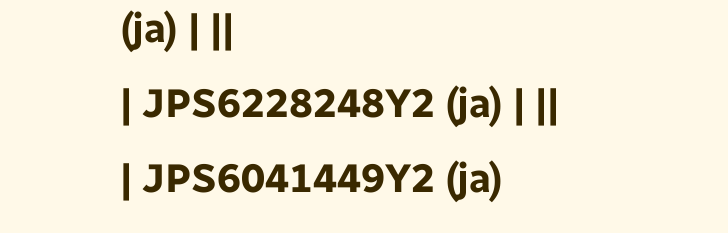(ja) | ||
| JPS6228248Y2 (ja) | ||
| JPS6041449Y2 (ja)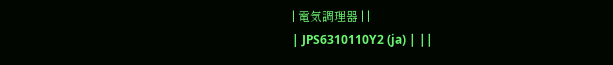| 電気調理器 | |
| JPS6310110Y2 (ja) | ||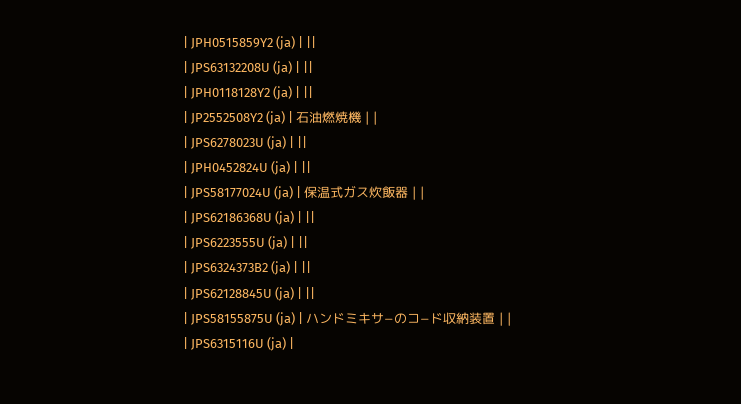| JPH0515859Y2 (ja) | ||
| JPS63132208U (ja) | ||
| JPH0118128Y2 (ja) | ||
| JP2552508Y2 (ja) | 石油燃焼機 | |
| JPS6278023U (ja) | ||
| JPH0452824U (ja) | ||
| JPS58177024U (ja) | 保温式ガス炊飯器 | |
| JPS62186368U (ja) | ||
| JPS6223555U (ja) | ||
| JPS6324373B2 (ja) | ||
| JPS62128845U (ja) | ||
| JPS58155875U (ja) | ハンドミキサ−のコ−ド収納装置 | |
| JPS6315116U (ja) |